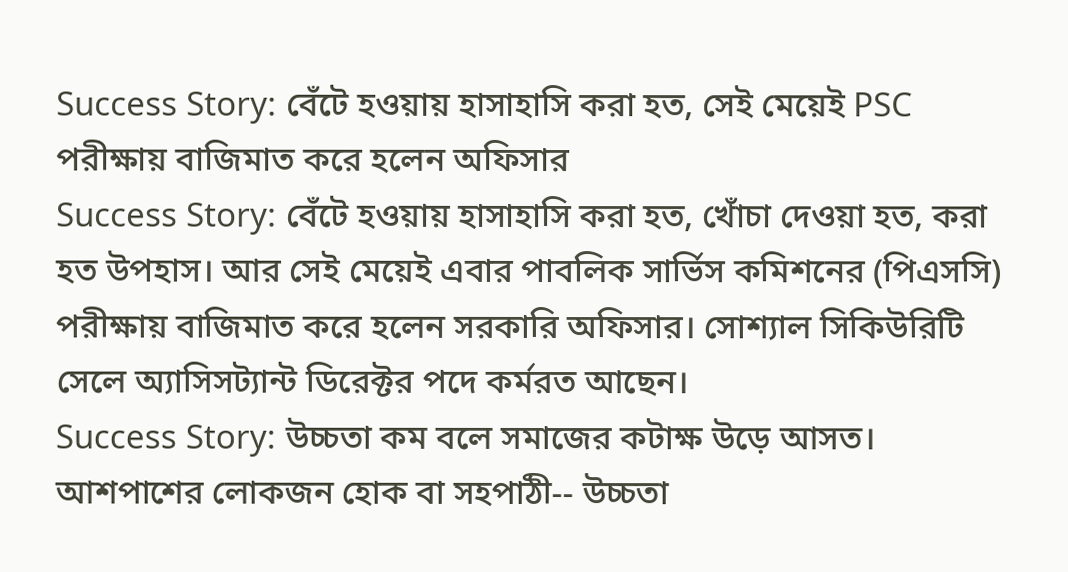Success Story: বেঁটে হওয়ায় হাসাহাসি করা হত, সেই মেয়েই PSC পরীক্ষায় বাজিমাত করে হলেন অফিসার
Success Story: বেঁটে হওয়ায় হাসাহাসি করা হত, খোঁচা দেওয়া হত, করা হত উপহাস। আর সেই মেয়েই এবার পাবলিক সার্ভিস কমিশনের (পিএসসি) পরীক্ষায় বাজিমাত করে হলেন সরকারি অফিসার। সোশ্যাল সিকিউরিটি সেলে অ্যাসিসট্যান্ট ডিরেক্টর পদে কর্মরত আছেন।
Success Story: উচ্চতা কম বলে সমাজের কটাক্ষ উড়ে আসত। আশপাশের লোকজন হোক বা সহপাঠী-- উচ্চতা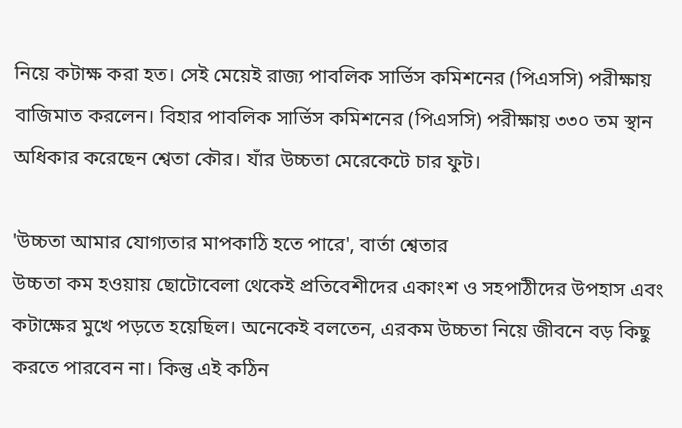নিয়ে কটাক্ষ করা হত। সেই মেয়েই রাজ্য পাবলিক সার্ভিস কমিশনের (পিএসসি) পরীক্ষায় বাজিমাত করলেন। বিহার পাবলিক সার্ভিস কমিশনের (পিএসসি) পরীক্ষায় ৩৩০ তম স্থান অধিকার করেছেন শ্বেতা কৌর। যাঁর উচ্চতা মেরেকেটে চার ফুট।

'উচ্চতা আমার যোগ্যতার মাপকাঠি হতে পারে', বার্তা শ্বেতার
উচ্চতা কম হওয়ায় ছোটোবেলা থেকেই প্রতিবেশীদের একাংশ ও সহপাঠীদের উপহাস এবং কটাক্ষের মুখে পড়তে হয়েছিল। অনেকেই বলতেন, এরকম উচ্চতা নিয়ে জীবনে বড় কিছু করতে পারবেন না। কিন্তু এই কঠিন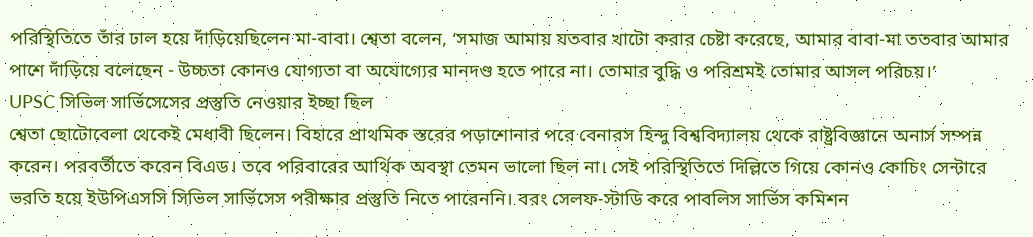পরিস্থিতিতে তাঁর ঢাল হয়ে দাঁড়িয়েছিলেন মা-বাবা। শ্বেতা বলেন, ‘সমাজ আমায় যতবার খাটো করার চেষ্টা করেছে, আমার বাবা-মা ততবার আমার পাশে দাঁড়িয়ে বলেছেন - উচ্চতা কোনও যোগ্যতা বা অযোগ্যের মানদণ্ড হতে পারে না। তোমার বুদ্ধি ও পরিশ্রমই তোমার আসল পরিচয়।’
UPSC সিভিল সার্ভিসেসের প্রস্তুতি নেওয়ার ইচ্ছা ছিল
শ্বেতা ছোটোবেলা থেকেই মেধাবী ছিলেন। বিহারে প্রাথমিক স্তরের পড়াশোনার পরে বেনারস হিন্দু বিশ্ববিদ্যালয় থেকে রাষ্ট্রবিজ্ঞানে অনার্স সম্পন্ন করেন। পরবর্তীতে করেন বিএড। তবে পরিবারের আর্থিক অবস্থা তেমন ভালো ছিল না। সেই পরিস্থিতিতে দিল্লিতে গিয়ে কোনও কোচিং সেন্টারে ভরতি হয়ে ইউপিএসসি সিভিল সার্ভিসেস পরীক্ষার প্রস্তুতি নিতে পারেননি। বরং সেলফ-স্টাডি করে পাবলিস সার্ভিস কমিশন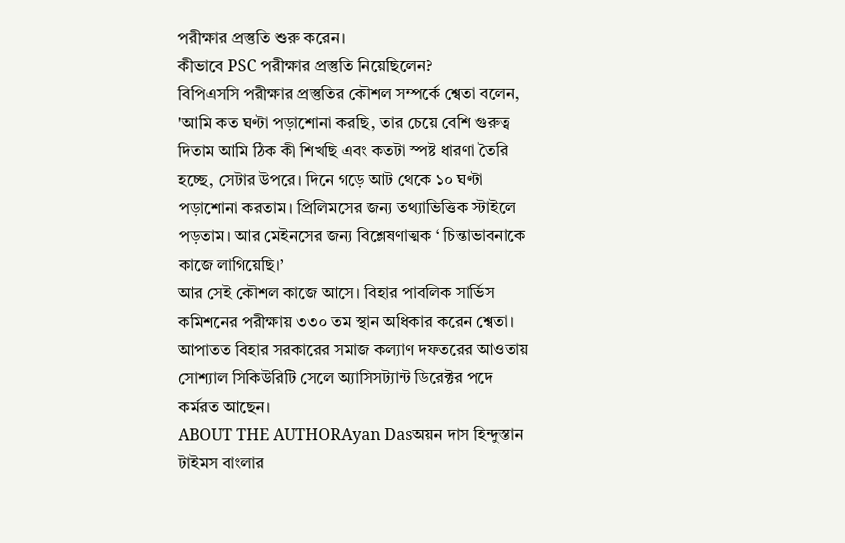পরীক্ষার প্রস্তুতি শুরু করেন।
কীভাবে PSC পরীক্ষার প্রস্তুতি নিয়েছিলেন?
বিপিএসসি পরীক্ষার প্রস্তুতির কৌশল সম্পর্কে শ্বেতা বলেন, 'আমি কত ঘণ্টা পড়াশোনা করছি, তার চেয়ে বেশি গুরুত্ব দিতাম আমি ঠিক কী শিখছি এবং কতটা স্পষ্ট ধারণা তৈরি হচ্ছে, সেটার উপরে। দিনে গড়ে আট থেকে ১০ ঘণ্টা পড়াশোনা করতাম। প্রিলিমসের জন্য তথ্যাভিত্তিক স্টাইলে পড়তাম। আর মেইনসের জন্য বিশ্লেষণাত্মক ‘ চিন্তাভাবনাকে কাজে লাগিয়েছি।’
আর সেই কৌশল কাজে আসে। বিহার পাবলিক সার্ভিস কমিশনের পরীক্ষায় ৩৩০ তম স্থান অধিকার করেন শ্বেতা। আপাতত বিহার সরকারের সমাজ কল্যাণ দফতরের আওতায় সোশ্যাল সিকিউরিটি সেলে অ্যাসিসট্যান্ট ডিরেক্টর পদে কর্মরত আছেন।
ABOUT THE AUTHORAyan Dasঅয়ন দাস হিন্দুস্তান টাইমস বাংলার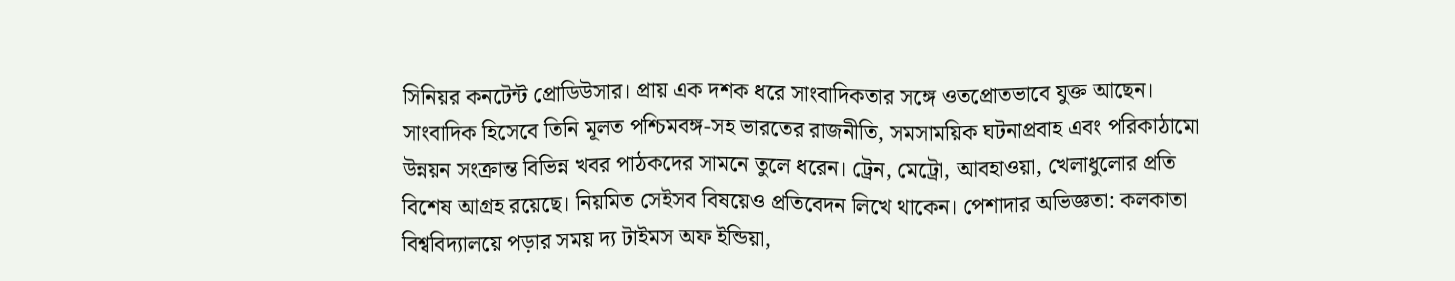সিনিয়র কনটেন্ট প্রোডিউসার। প্রায় এক দশক ধরে সাংবাদিকতার সঙ্গে ওতপ্রোতভাবে যুক্ত আছেন। সাংবাদিক হিসেবে তিনি মূলত পশ্চিমবঙ্গ-সহ ভারতের রাজনীতি, সমসাময়িক ঘটনাপ্রবাহ এবং পরিকাঠামো উন্নয়ন সংক্রান্ত বিভিন্ন খবর পাঠকদের সামনে তুলে ধরেন। ট্রেন, মেট্রো, আবহাওয়া, খেলাধুলোর প্রতি বিশেষ আগ্রহ রয়েছে। নিয়মিত সেইসব বিষয়েও প্রতিবেদন লিখে থাকেন। পেশাদার অভিজ্ঞতা: কলকাতা বিশ্ববিদ্যালয়ে পড়ার সময় দ্য টাইমস অফ ইন্ডিয়া,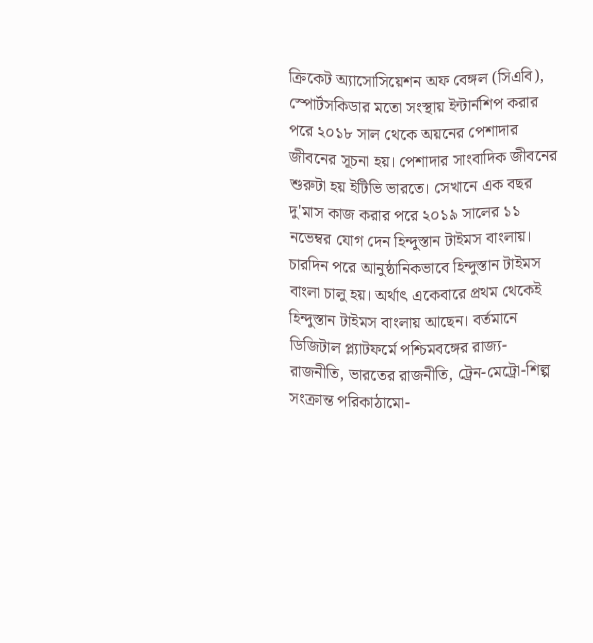ক্রিকেট অ্যাসোসিয়েশন অফ বেঙ্গল (সিএবি), স্পোর্টসকিডার মতো সংস্থায় ইন্টার্নশিপ করার পরে ২০১৮ সাল থেকে অয়নের পেশাদার জীবনের সূচনা হয়। পেশাদার সাংবাদিক জীবনের শুরুটা হয় ইটিভি ভারতে। সেখানে এক বছর দু'মাস কাজ করার পরে ২০১৯ সালের ১১ নভেম্বর যোগ দেন হিন্দুস্তান টাইমস বাংলায়। চারদিন পরে আনুষ্ঠানিকভাবে হিন্দুস্তান টাইমস বাংলা চালু হয়। অর্থাৎ একেবারে প্রথম থেকেই হিন্দুস্তান টাইমস বাংলায় আছেন। বর্তমানে ডিজিটাল প্ল্যাটফর্মে পশ্চিমবঙ্গের রাজ্য-রাজনীতি, ভারতের রাজনীতি, ট্রেন-মেট্রো-শিল্প সংক্রান্ত পরিকাঠামো-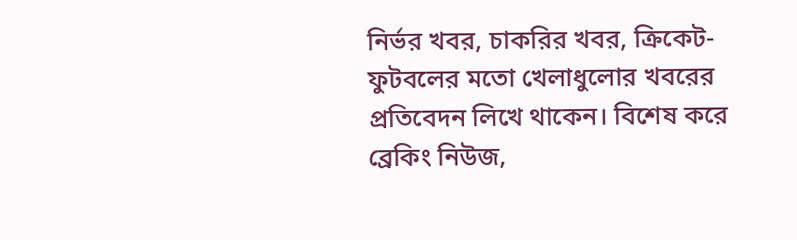নির্ভর খবর, চাকরির খবর, ক্রিকেট-ফুটবলের মতো খেলাধুলোর খবরের প্রতিবেদন লিখে থাকেন। বিশেষ করে ব্রেকিং নিউজ,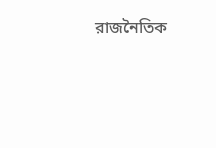রাজনৈতিক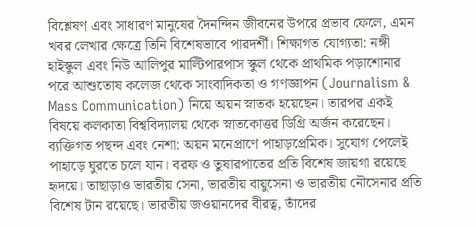বিশ্লেষণ এবং সাধারণ মানুষের দৈনন্দিন জীবনের উপরে প্রভাব ফেলে, এমন খবর লেখার ক্ষেত্রে তিনি বিশেষভাবে পারদর্শী। শিক্ষাগত যোগ্যতা: নঙ্গী হাইস্কুল এবং নিউ আলিপুর মাল্টিপারপাস স্কুল থেকে প্রাথমিক পড়াশোনার পরে আশুতোষ কলেজ থেকে সাংবাদিকতা ও গণজ্ঞাপন (Journalism & Mass Communication) নিয়ে অয়ন স্নাতক হয়েছেন। তারপর একই বিষয়ে কলকাতা বিশ্ববিদ্যালয় থেকে স্নাতকোত্তর ডিগ্রি অর্জন করেছেন। ব্যক্তিগত পছন্দ এবং নেশা: অয়ন মনেপ্রাণে পাহাড়প্রেমিক। সুযোগ পেলেই পাহাড়ে ঘুরতে চলে যান। বরফ ও তুষারপাতের প্রতি বিশেষ জায়গা রয়েছে হৃদয়ে। তাছাড়াও ভারতীয় সেনা, ভারতীয় বায়ুসেনা ও ভারতীয় নৌসেনার প্রতি বিশেষ টান রয়েছে। ভারতীয় জওয়ানদের বীরত্ব, তাঁদের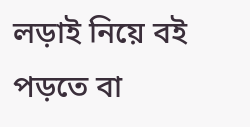লড়াই নিয়ে বই পড়তে বা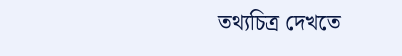তথ্যচিত্র দেখতে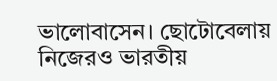ভালোবাসেন। ছোটোবেলায় নিজেরও ভারতীয়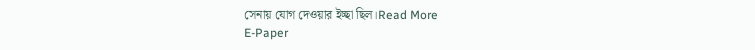সেনায় যোগ দেওয়ার ইচ্ছা ছিল।Read More
E-Paper